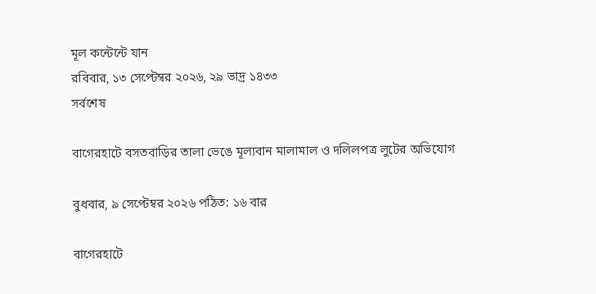মূল কন্টেন্টে যান
রবিবার, ১৩ সেপ্টেম্বর ২০২৬, ২৯ ভাদ্র ১৪৩৩
সর্বশেষ

বাগেরহাটে বসতবাড়ির তালা ভেঙে মূল্যবান মালামাল ও দলিলপত্র লুটের অভিযোগ

বুধবার, ৯ সেপ্টেম্বর ২০২৬ পঠিত: ১৬ বার

বাগেরহাটে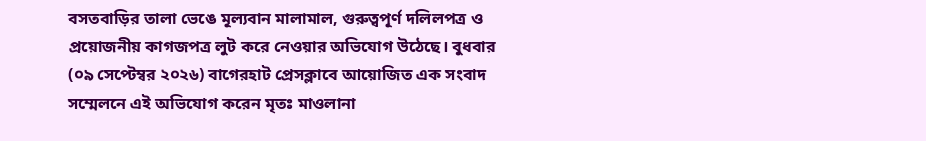বসতবাড়ির তালা ভেঙে মূল্যবান মালামাল, গুরুত্বপূর্ণ দলিলপত্র ও প্রয়োজনীয় কাগজপত্র লুট করে নেওয়ার অভিযোগ উঠেছে। বুধবার (০৯ সেপ্টেম্বর ২০২৬) বাগেরহাট প্রেসক্লাবে আয়োজিত এক সংবাদ সম্মেলনে এই অভিযোগ করেন মৃতঃ মাওলানা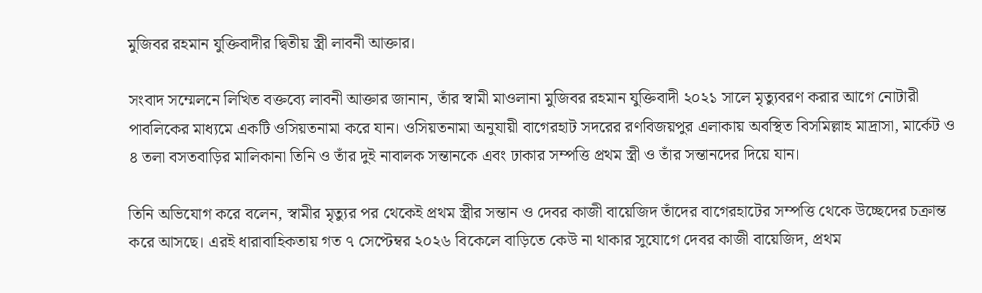মুজিবর রহমান যুক্তিবাদীর দ্বিতীয় স্ত্রী লাবনী আক্তার।

সংবাদ সম্মেলনে লিখিত বক্তব্যে লাবনী আক্তার জানান, তাঁর স্বামী মাওলানা মুজিবর রহমান যুক্তিবাদী ২০২১ সালে মৃত্যুবরণ করার আগে নোটারী পাবলিকের মাধ্যমে একটি ওসিয়তনামা করে যান। ওসিয়তনামা অনুযায়ী বাগেরহাট সদরের রণবিজয়পুর এলাকায় অবস্থিত বিসমিল্লাহ মাদ্রাসা, মার্কেট ও ৪ তলা বসতবাড়ির মালিকানা তিনি ও তাঁর দুই নাবালক সন্তানকে এবং ঢাকার সম্পত্তি প্রথম স্ত্রী ও তাঁর সন্তানদের দিয়ে যান।

তিনি অভিযোগ করে বলেন, স্বামীর মৃত্যুর পর থেকেই প্রথম স্ত্রীর সন্তান ও দেবর কাজী বায়েজিদ তাঁদের বাগেরহাটের সম্পত্তি থেকে উচ্ছেদের চক্রান্ত করে আসছে। এরই ধারাবাহিকতায় গত ৭ সেপ্টেম্বর ২০২৬ বিকেলে বাড়িতে কেউ না থাকার সুযোগে দেবর কাজী বায়েজিদ, প্রথম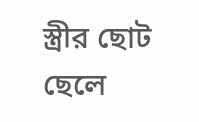স্ত্রীর ছোট ছেলে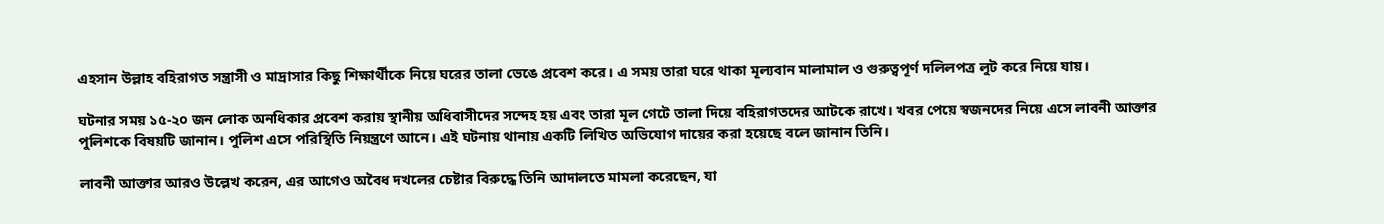এহসান উল্লাহ বহিরাগত সন্ত্রাসী ও মাদ্রাসার কিছু শিক্ষার্থীকে নিয়ে ঘরের তালা ভেঙে প্রবেশ করে। এ সময় তারা ঘরে থাকা মূল্যবান মালামাল ও গুরুত্বপূর্ণ দলিলপত্র লুট করে নিয়ে যায়।

ঘটনার সময় ১৫-২০ জন লোক অনধিকার প্রবেশ করায় স্থানীয় অধিবাসীদের সন্দেহ হয় এবং তারা মূল গেটে তালা দিয়ে বহিরাগতদের আটকে রাখে। খবর পেয়ে স্বজনদের নিয়ে এসে লাবনী আক্তার পুলিশকে বিষয়টি জানান। পুলিশ এসে পরিস্থিতি নিয়ন্ত্রণে আনে। এই ঘটনায় থানায় একটি লিখিত অভিযোগ দায়ের করা হয়েছে বলে জানান তিনি।

লাবনী আক্তার আরও উল্লেখ করেন, এর আগেও অবৈধ দখলের চেষ্টার বিরুদ্ধে তিনি আদালতে মামলা করেছেন, যা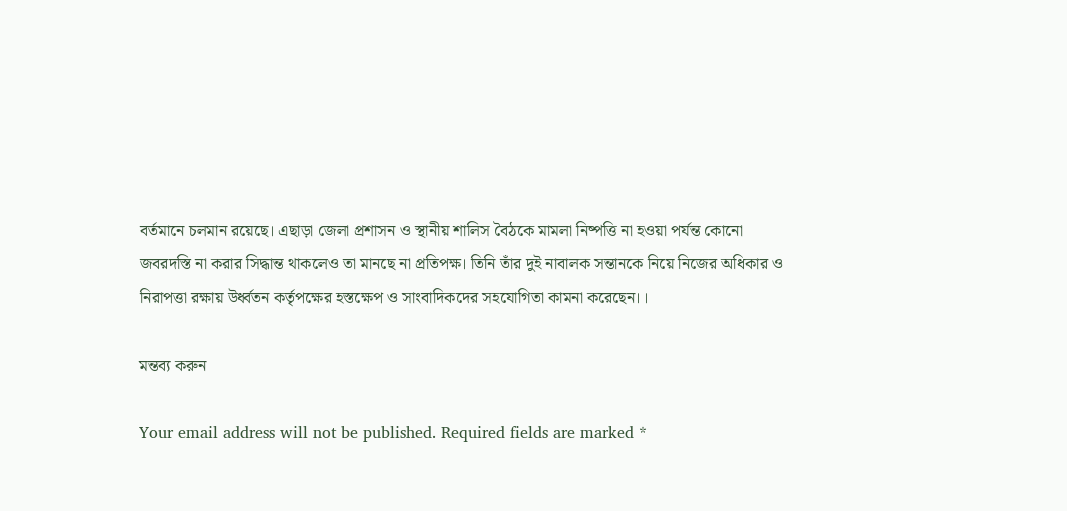বর্তমানে চলমান রয়েছে। এছাড়া জেলা প্রশাসন ও স্থানীয় শালিস বৈঠকে মামলা নিষ্পত্তি না হওয়া পর্যন্ত কোনো জবরদস্তি না করার সিদ্ধান্ত থাকলেও তা মানছে না প্রতিপক্ষ। তিনি তাঁর দুই নাবালক সন্তানকে নিয়ে নিজের অধিকার ও নিরাপত্তা রক্ষায় উর্ধ্বতন কর্তৃপক্ষের হস্তক্ষেপ ও সাংবাদিকদের সহযোগিতা কামনা করেছেন।।

মন্তব্য করুন

Your email address will not be published. Required fields are marked *